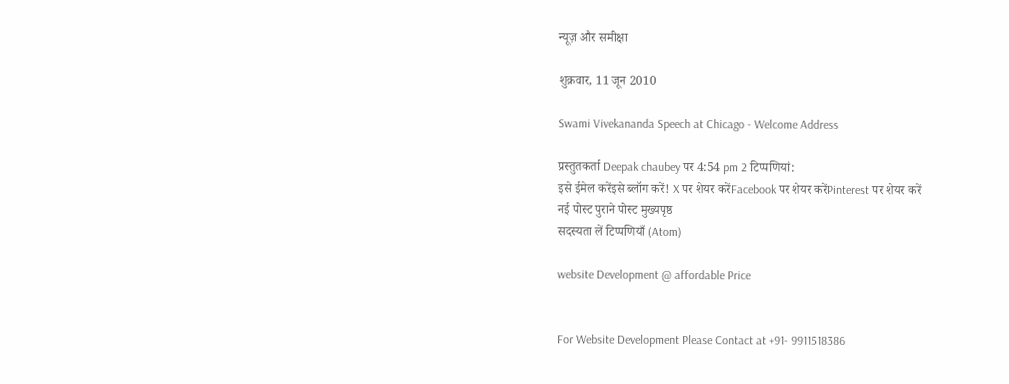न्यूज़ और समीक्षा

शुक्रवार, 11 जून 2010

Swami Vivekananda Speech at Chicago - Welcome Address

प्रस्तुतकर्ता Deepak chaubey पर 4:54 pm 2 टिप्‍पणियां:
इसे ईमेल करेंइसे ब्लॉग करें! X पर शेयर करेंFacebook पर शेयर करेंPinterest पर शेयर करें
नई पोस्ट पुराने पोस्ट मुख्यपृष्ठ
सदस्यता लें टिप्पणियाँ (Atom)

website Development @ affordable Price


For Website Development Please Contact at +91- 9911518386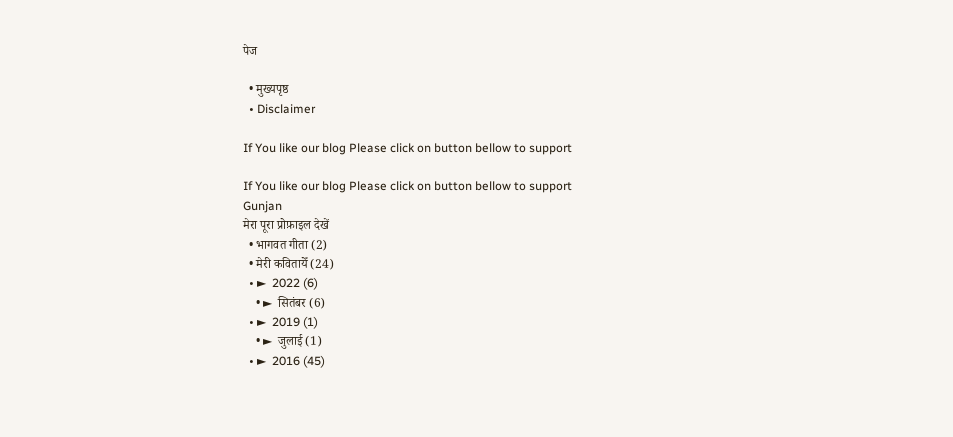पेज

  • मुख्यपृष्ठ
  • Disclaimer

If You like our blog Please click on button bellow to support

If You like our blog Please click on button bellow to support
Gunjan
मेरा पूरा प्रोफ़ाइल देखें
  • भागवत गीता (2)
  • मेरी कवितायेँ (24)
  • ►  2022 (6)
    • ►  सितंबर (6)
  • ►  2019 (1)
    • ►  जुलाई (1)
  • ►  2016 (45)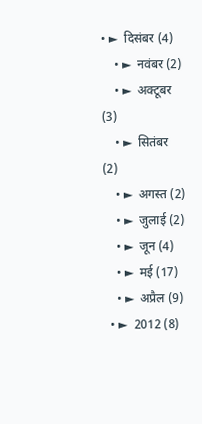• ►  दिसंबर (4)
    • ►  नवंबर (2)
    • ►  अक्टूबर (3)
    • ►  सितंबर (2)
    • ►  अगस्त (2)
    • ►  जुलाई (2)
    • ►  जून (4)
    • ►  मई (17)
    • ►  अप्रैल (9)
  • ►  2012 (8)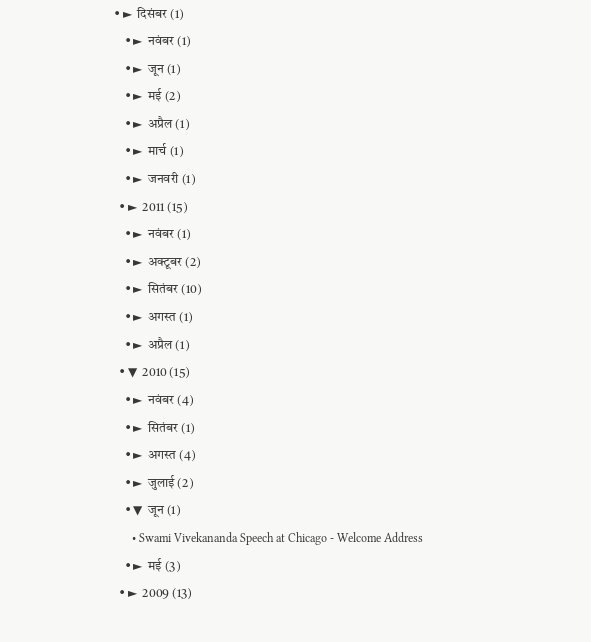• ►  दिसंबर (1)
    • ►  नवंबर (1)
    • ►  जून (1)
    • ►  मई (2)
    • ►  अप्रैल (1)
    • ►  मार्च (1)
    • ►  जनवरी (1)
  • ►  2011 (15)
    • ►  नवंबर (1)
    • ►  अक्टूबर (2)
    • ►  सितंबर (10)
    • ►  अगस्त (1)
    • ►  अप्रैल (1)
  • ▼  2010 (15)
    • ►  नवंबर (4)
    • ►  सितंबर (1)
    • ►  अगस्त (4)
    • ►  जुलाई (2)
    • ▼  जून (1)
      • Swami Vivekananda Speech at Chicago - Welcome Address
    • ►  मई (3)
  • ►  2009 (13)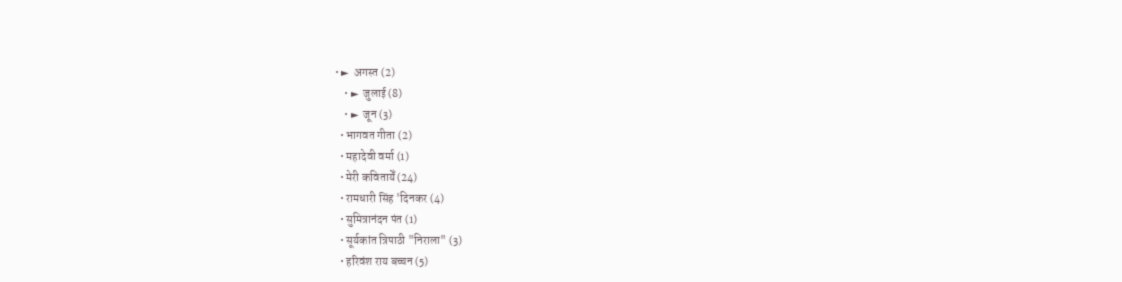• ►  अगस्त (2)
    • ►  जुलाई (8)
    • ►  जून (3)
  • भागवत गीता (2)
  • महादेवी वर्मा (1)
  • मेरी कवितायेँ (24)
  • रामधारी सिंह 'दिनकर (4)
  • सुमित्रानंदन पंत (1)
  • सूर्यकांत त्रिपाठी "निराला" (3)
  • हरिवंश राय बच्चन (5)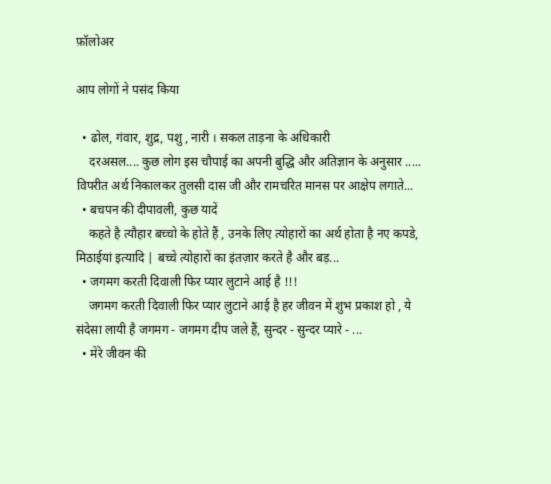फ़ॉलोअर

आप लोगों ने पसंद किया

  • ढोल, गंवार, शुद्र, पशु , नारी । सकल ताड़ना के अधिकारी
    दरअसल.... कुछ लोग इस चौपाई का अपनी बुद्धि और अतिज्ञान के अनुसार ..... विपरीत अर्थ निकालकर तुलसी दास जी और रामचरित मानस पर आक्षेप लगाते...
  • बचपन की दीपावली, कुछ यादें
    कहते है त्यौहार बच्चो के होते हैं , उनके लिए त्योहारों का अर्थ होता है नए कपडे, मिठाईयां इत्यादि | बच्चे त्योहारों का इंतज़ार करते है और बड़...
  • जगमग करती दिवाली फिर प्यार लुटाने आई है !!!
    जगमग करती दिवाली फिर प्यार लुटाने आई है हर जीवन में शुभ प्रकाश हो , ये संदेसा लायी है जगमग - जगमग दीप जले हैं, सुन्दर - सुन्दर प्यारे - ...
  • मेरे जीवन की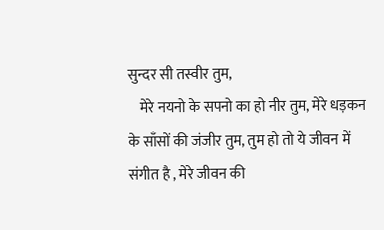सुन्दर सी तस्वीर तुम,
    मेरे नयनो के सपनो का हो नीर तुम, मेरे धड़कन के साँसों की जंजीर तुम, तुम हो तो ये जीवन में संगीत है , मेरे जीवन की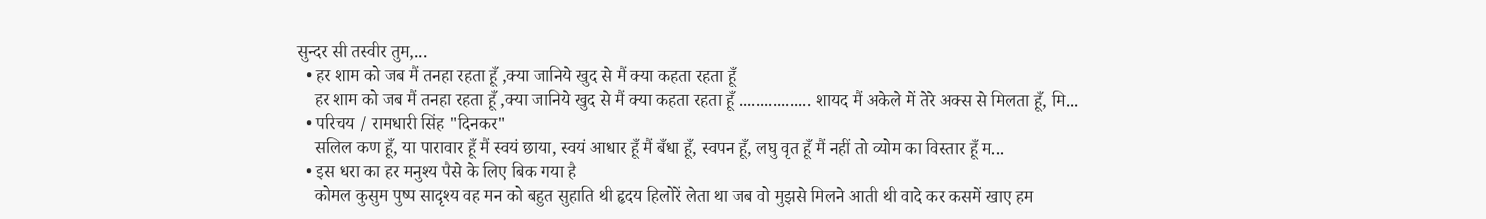सुन्दर सी तस्वीर तुम,...
  • हर शाम को जब मैं तनहा रहता हूँ ,क्या जानिये खुद से मैं क्या कहता रहता हूँ
    हर शाम को जब मैं तनहा रहता हूँ ,क्या जानिये खुद से मैं क्या कहता रहता हूँ ................. शायद मैं अकेले में तेरे अक्स से मिलता हूँ, मि...
  • परिचय / रामधारी सिंह "दिनकर"
    सलिल कण हूँ, या पारावार हूँ मैं स्वयं छाया, स्वयं आधार हूँ मैं बँधा हूँ, स्वपन हूँ, लघु वृत हूँ मैं नहीं तो व्योम का विस्तार हूँ म...
  • इस धरा का हर मनुश्य पैसे के लिए बिक गया है
    कोमल कुसुम पुष्प सादृश्य वह मन को बहुत सुहाति थी हृदय हिलोरें लेता था जब वो मुझसे मिलने आती थी वादे कर कसमें खाए हम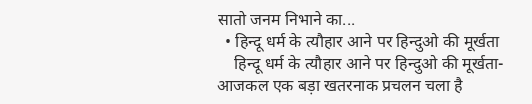सातो जनम निभाने का...
  • हिन्दू धर्म के त्यौहार आने पर हिन्दुओ की मूर्खता
    हिन्दू धर्म के त्यौहार आने पर हिन्दुओ की मूर्खता- आजकल एक बड़ा खतरनाक प्रचलन चला है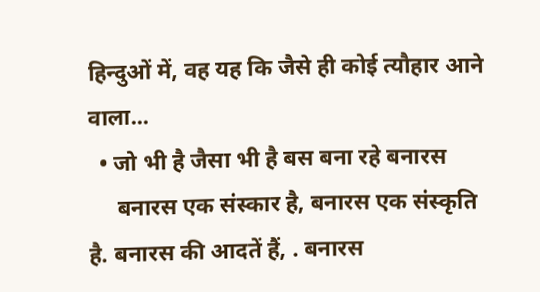हिन्दुओं में, वह यह कि जैसे ही कोई त्यौहार आने वाला...
  • जो भी है जैसा भी है बस बना रहे बनारस
     बनारस एक संस्कार है, बनारस एक संस्कृति है. बनारस की आदतें हैं, . बनारस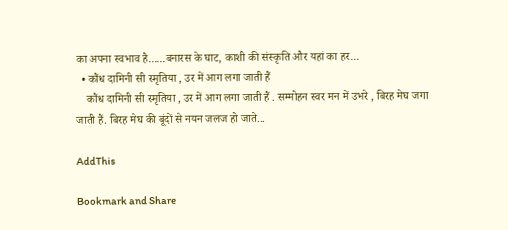का अपना स्वभाव है......बनारस के घाट, काशी की संस्कृति और यहां का हर...
  • कौंध दामिनी सी स्मृतिया , उर में आग लगा जाती हैं
    कौंध दामिनी सी स्मृतिया , उर में आग लगा जाती हैं . सम्मोहन स्वर मन में उभरे , बिरह मेघ जगा जाती हैं. बिरह मेघ की बूंदों से नयन जलज हो जाते...

AddThis

Bookmark and Share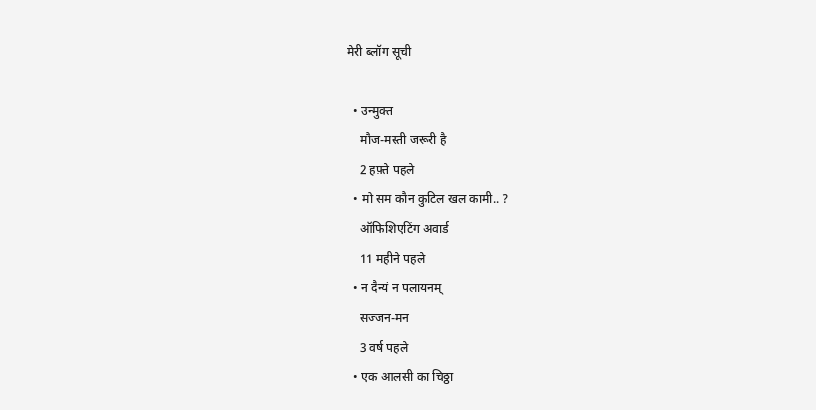मेरी ब्लॉग सूची

  • उन्मुक्त
    मौज-मस्ती जरूरी है
    2 हफ़्ते पहले
  • मो सम कौन कुटिल खल कामी.. ?
    ऑफिशिएटिंग अवार्ड
    11 महीने पहले
  • न दैन्यं न पलायनम्
    सज्जन-मन
    3 वर्ष पहले
  • एक आलसी का चिठ्ठा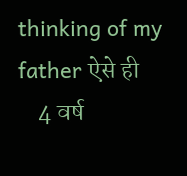thinking of my father ऐसे ही
    4 वर्ष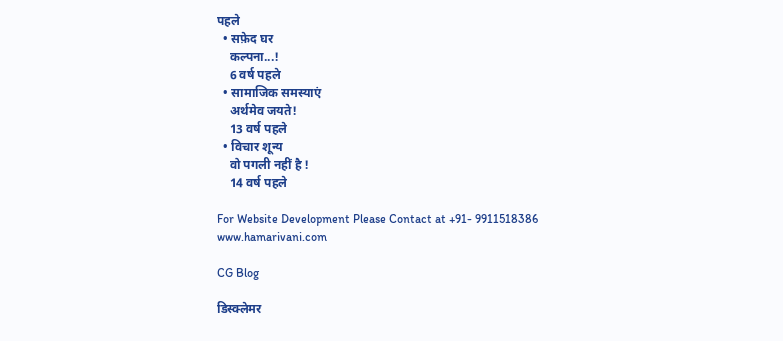पहले
  • सफ़ेद घर
    कल्पना...!
    6 वर्ष पहले
  • सामाजिक समस्याएं
    अर्थमेव जयते!
    13 वर्ष पहले
  • विचार शून्य
    वो पगली नहीं है !
    14 वर्ष पहले

For Website Development Please Contact at +91- 9911518386
www.hamarivani.com

CG Blog

डिस्क्लेमर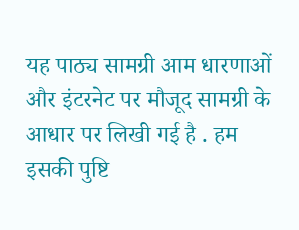यह पाठ्य सामग्री आम धारणाओं और इंटरनेट पर मौजूद सामग्री के आधार पर लिखी गई है . हम इसकी पुष्टि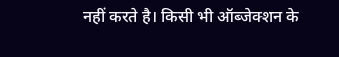नहीं करते है। किसी भी ऑब्जेक्शन के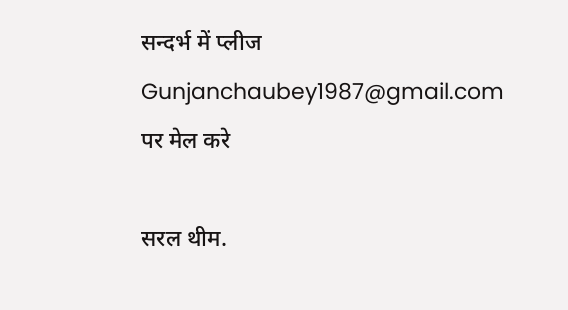सन्दर्भ में प्लीज Gunjanchaubey1987@gmail.com पर मेल करे

सरल थीम.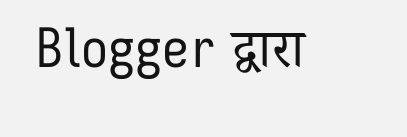Blogger द्वारा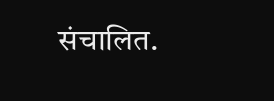संचालित.